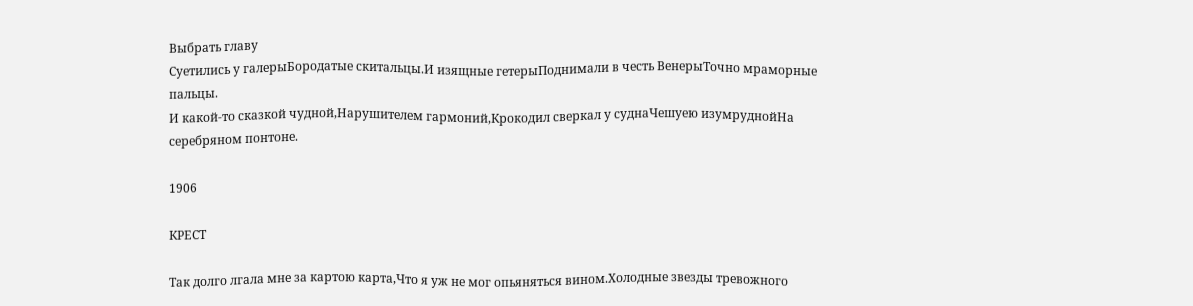Выбрать главу
Суетились у галерыБородатые скитальцы.И изящные гетерыПоднимали в честь ВенерыТочно мраморные пальцы.
И какой-то сказкой чудной,Нарушителем гармоний,Крокодил сверкал у суднаЧешуею изумруднойНа серебряном понтоне.

1906

КРЕСТ

Так долго лгала мне за картою карта,Что я уж не мог опьяняться вином.Холодные звезды тревожного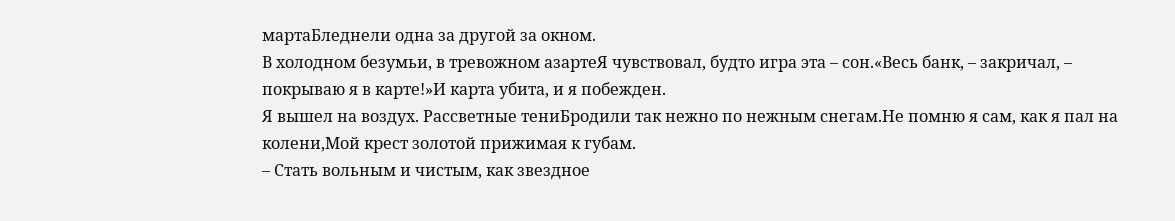мартаБледнели одна за другой за окном.
В холодном безумьи, в тревожном азартеЯ чувствовал, будто игра эта – сон.«Весь банк, – закричал, – покрываю я в карте!»И карта убита, и я побежден.
Я вышел на воздух. Рассветные тениБродили так нежно по нежным снегам.Не помню я сам, как я пал на колени,Мой крест золотой прижимая к губам.
– Стать вольным и чистым, как звездное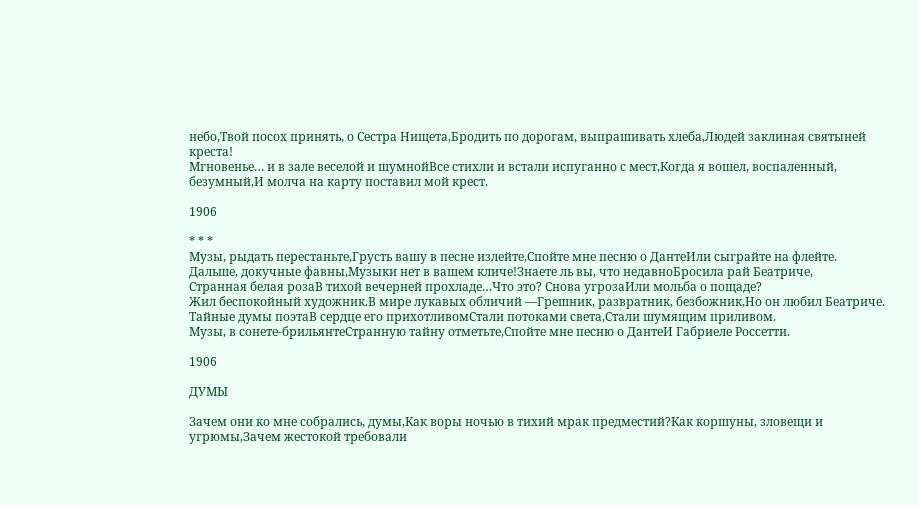небо,Твой посох принять, о Сестра Нищета,Бродить по дорогам, выпрашивать хлеба,Людей заклиная святыней креста!
Мгновенье… и в зале веселой и шумнойВсе стихли и встали испуганно с мест,Когда я вошел, воспаленный, безумный,И молча на карту поставил мой крест.

1906

* * *
Музы, рыдать перестаньте,Грусть вашу в песне излейте,Спойте мне песню о ДантеИли сыграйте на флейте.
Дальше, докучные фавны,Музыки нет в вашем кличе!Знаете ль вы, что недавноБросила рай Беатриче,
Странная белая розаВ тихой вечерней прохладе…Что это? Снова угрозаИли мольба о пощаде?
Жил беспокойный художник.В мире лукавых обличий —Грешник, развратник, безбожник,Но он любил Беатриче.
Тайные думы поэтаВ сердце его прихотливомСтали потоками света,Стали шумящим приливом.
Музы, в сонете-брильянтеСтранную тайну отметьте,Спойте мне песню о ДантеИ Габриеле Россетти.

1906

ДУМЫ

Зачем они ко мне собрались, думы,Как воры ночью в тихий мрак предместий?Как коршуны, зловещи и угрюмы,Зачем жестокой требовали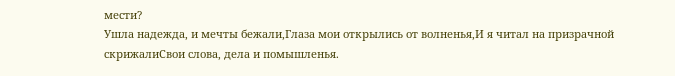мести?
Ушла надежда, и мечты бежали,Глаза мои открылись от волненья,И я читал на призрачной скрижалиСвои слова, дела и помышленья.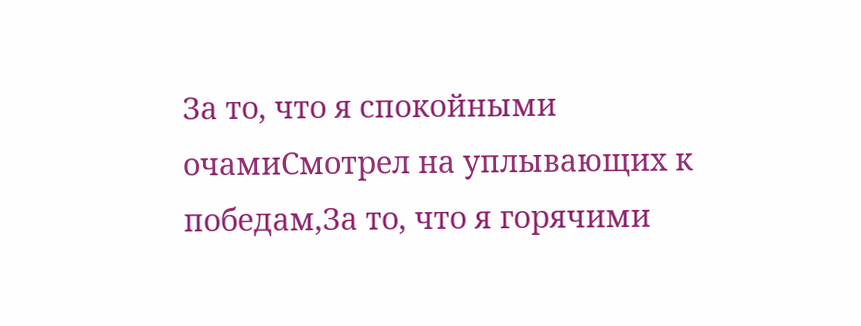За то, что я спокойными очамиСмотрел на уплывающих к победам,За то, что я горячими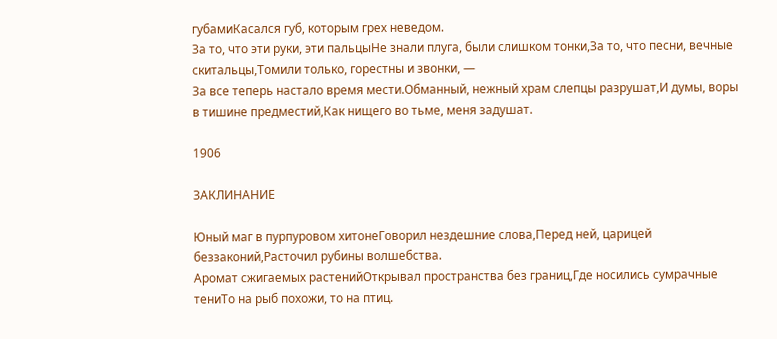губамиКасался губ, которым грех неведом.
За то, что эти руки, эти пальцыНе знали плуга, были слишком тонки,За то, что песни, вечные скитальцы,Томили только, горестны и звонки, —
За все теперь настало время мести.Обманный, нежный храм слепцы разрушат,И думы, воры в тишине предместий,Как нищего во тьме, меня задушат.

1906

ЗАКЛИНАНИЕ

Юный маг в пурпуровом хитонеГоворил нездешние слова,Перед ней, царицей беззаконий,Расточил рубины волшебства.
Аромат сжигаемых растенийОткрывал пространства без границ,Где носились сумрачные тениТо на рыб похожи, то на птиц.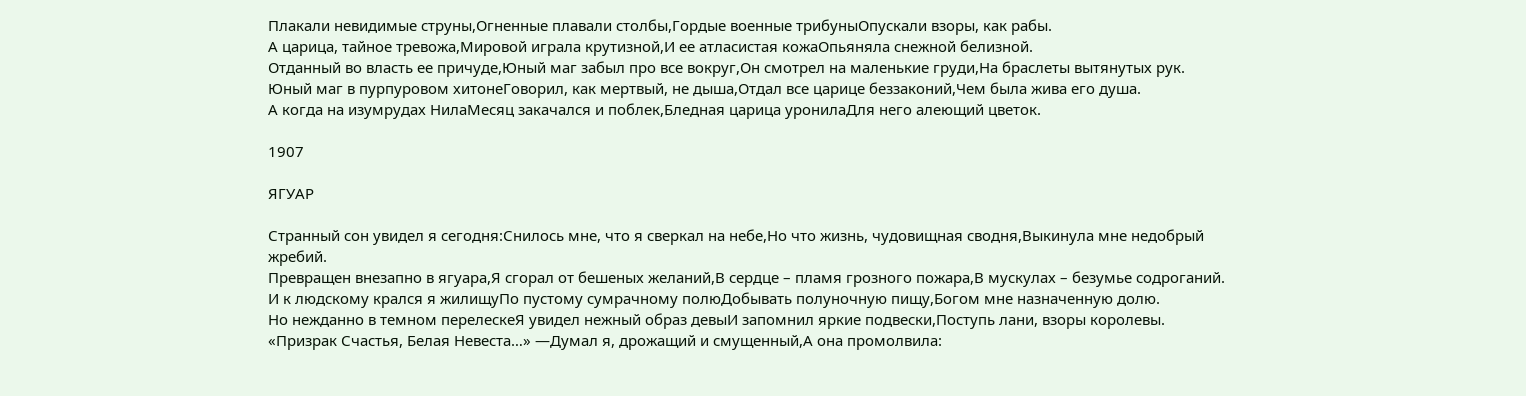Плакали невидимые струны,Огненные плавали столбы,Гордые военные трибуныОпускали взоры, как рабы.
А царица, тайное тревожа,Мировой играла крутизной,И ее атласистая кожаОпьяняла снежной белизной.
Отданный во власть ее причуде,Юный маг забыл про все вокруг,Он смотрел на маленькие груди,На браслеты вытянутых рук.
Юный маг в пурпуровом хитонеГоворил, как мертвый, не дыша,Отдал все царице беззаконий,Чем была жива его душа.
А когда на изумрудах НилаМесяц закачался и поблек,Бледная царица уронилаДля него алеющий цветок.

1907

ЯГУАР

Странный сон увидел я сегодня:Снилось мне, что я сверкал на небе,Но что жизнь, чудовищная сводня,Выкинула мне недобрый жребий.
Превращен внезапно в ягуара,Я сгорал от бешеных желаний,В сердце – пламя грозного пожара,В мускулах – безумье содроганий.
И к людскому крался я жилищуПо пустому сумрачному полюДобывать полуночную пищу,Богом мне назначенную долю.
Но нежданно в темном перелескеЯ увидел нежный образ девыИ запомнил яркие подвески,Поступь лани, взоры королевы.
«Призрак Счастья, Белая Невеста…» —Думал я, дрожащий и смущенный,А она промолвила: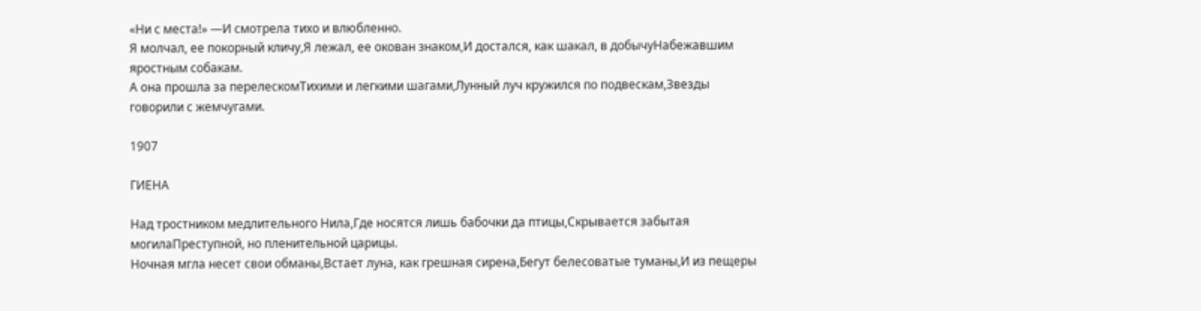«Ни с места!» —И смотрела тихо и влюбленно.
Я молчал, ее покорный кличу,Я лежал, ее окован знаком,И достался, как шакал, в добычуНабежавшим яростным собакам.
А она прошла за перелескомТихими и легкими шагами,Лунный луч кружился по подвескам,Звезды говорили с жемчугами.

1907

ГИЕНА

Над тростником медлительного Нила,Где носятся лишь бабочки да птицы,Скрывается забытая могилаПреступной, но пленительной царицы.
Ночная мгла несет свои обманы,Встает луна, как грешная сирена,Бегут белесоватые туманы,И из пещеры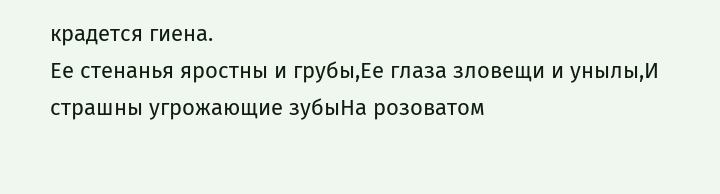крадется гиена.
Ее стенанья яростны и грубы,Ее глаза зловещи и унылы,И страшны угрожающие зубыНа розоватом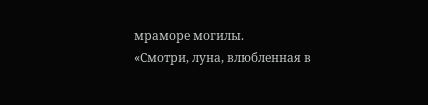мраморе могилы.
«Смотри, луна, влюбленная в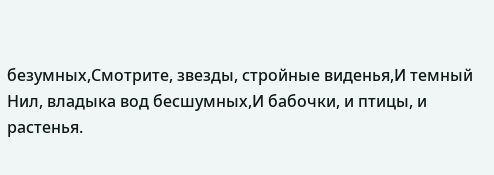безумных,Смотрите, звезды, стройные виденья,И темный Нил, владыка вод бесшумных,И бабочки, и птицы, и растенья.